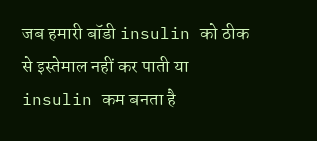जब हमारी बॉडी insulin को ठीक से इस्तेमाल नहीं कर पाती या insulin कम बनता है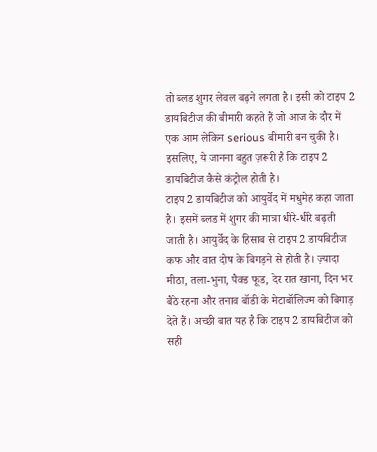तो ब्लड शुगर लेवल बढ़ने लगता है। इसी को टाइप 2 डायबिटीज की बीमारी कहते हैं जो आज के दौर में एक आम लेकिन serious बीमारी बन चुकी है। इसलिए, ये जानना बहुत ज़रूरी है कि टाइप 2 डायबिटीज कैसे कंट्रोल होती है।
टाइप 2 डायबिटीज को आयुर्वेद में मधुमेह कहा जाता है। इसमें ब्लड में शुगर की मात्रा धीरे-धीरे बढ़ती जाती है। आयुर्वेद के हिसाब से टाइप 2 डायबिटीज कफ और वात दोष के बिगड़ने से होती है। ज़्यादा मीठा, तला-भुना, पैक्ड फूड, देर रात खाना, दिन भर बैठे रहना और तनाव बॉडी के मेटाबॉलिज्म को बिगाड़ देते हैं। अच्छी बात यह है कि टाइप 2 डायबिटीज को सही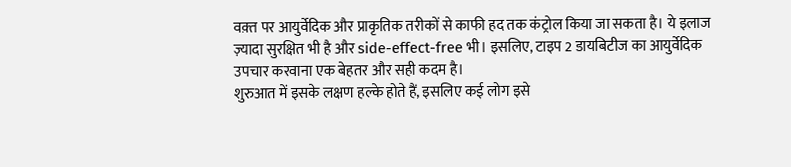वक़्त पर आयुर्वेदिक और प्राकृतिक तरीकों से काफी हद तक कंट्रोल किया जा सकता है। ये इलाज ज़्यादा सुरक्षित भी है और side-effect-free भी। इसलिए, टाइप 2 डायबिटीज का आयुर्वेदिक उपचार करवाना एक बेहतर और सही कदम है।
शुरुआत में इसके लक्षण हल्के होते हैं, इसलिए कई लोग इसे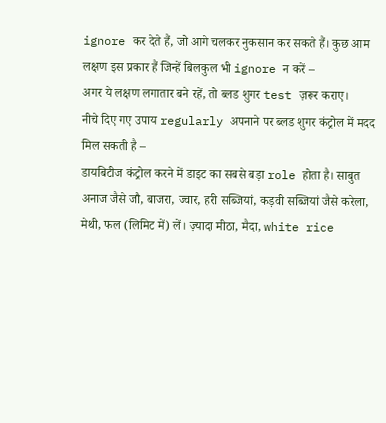ignore कर देते हैं, जो आगे चलकर नुकसान कर सकते हैं। कुछ आम लक्षण इस प्रकार हैं जिन्हें बिलकुल भी ignore न करें –
अगर ये लक्षण लगातार बने रहें, तो ब्लड शुगर test ज़रूर कराए।
नीचे दिए गए उपाय regularly अपनाने पर ब्लड शुगर कंट्रोल में मदद मिल सकती है –
डायबिटीज कंट्रोल करने में डाइट का सबसे बड़ा role होता है। साबुत अनाज जैसे जौ, बाजरा, ज्वार, हरी सब्जियां, कड़वी सब्जियां जैसे करेला, मेथी, फल (लिमिट में) लें। ज़्यादा मीठा, मैदा, white rice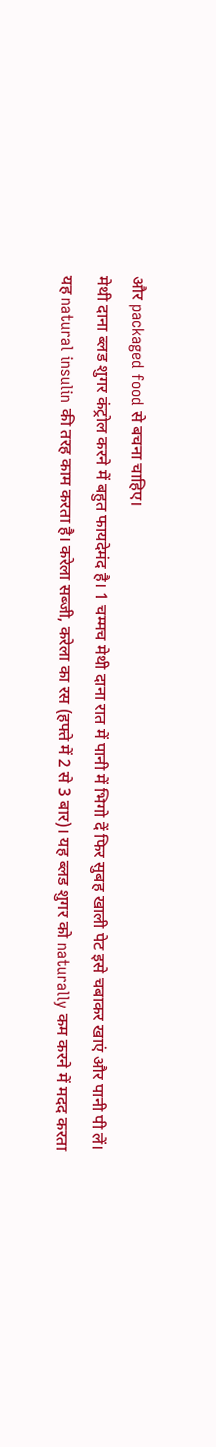और packaged food से बचना चाहिए।
मेथी दाना ब्लड शुगर कंट्रोल करने में बहुत फायदेमंद है। 1 चम्मच मेथी दाना रात में पानी में भिगो दें फिर सुबह खाली पेट इसे चबाकर खाएं और पानी पी लें।
यह natural insulin की तरह काम करता है। करेला सब्जी, करेला का रस (हफ्ते में 2 से 3 बार)। यह ब्लड शुगर को naturally कम करने में मदद करता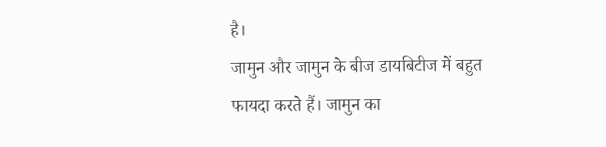है।
जामुन और जामुन के बीज डायबिटीज में बहुत फायदा करते हैं। जामुन का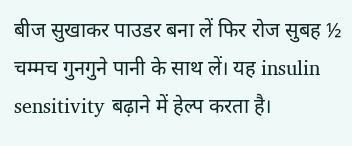बीज सुखाकर पाउडर बना लें फिर रोज सुबह ½ चम्मच गुनगुने पानी के साथ लें। यह insulin sensitivity बढ़ाने में हेल्प करता है।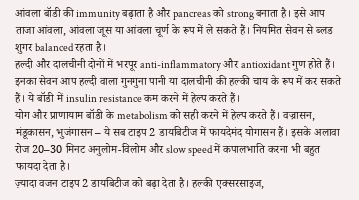आंवला बॉडी की immunity बढ़ाता है और pancreas को strong बनाता है। इसे आप ताजा आंवला, आंवला जूस या आंवला चूर्ण के रूप में ले सकते हैं। नियमित सेवन से ब्लड शुगर balanced रहता है।
हल्दी और दालचीनी दोनों में भरपूर anti-inflammatory और antioxidant गुण होते हैं। इनका सेवन आप हल्दी वाला गुनगुना पानी या दालचीनी की हल्की चाय के रूप में कर सकते हैं। ये बॉडी में insulin resistance कम करने में हेल्प करते हैं।
योग और प्राणायाम बॉडी के metabolism को सही करने में हेल्प करते हैं। वज्रासन, मंडूकासन, भुजंगासन – ये सब टाइप 2 डायबिटीज में फायदेमंद योगासन हैं। इसके अलावा रोज 20–30 मिनट अनुलोम-विलोम और slow speed में कपालभाति करना भी बहुत फायदा देता है।
ज़्यादा वजन टाइप 2 डायबिटीज को बढ़ा देता है। हल्की एक्सरसाइज,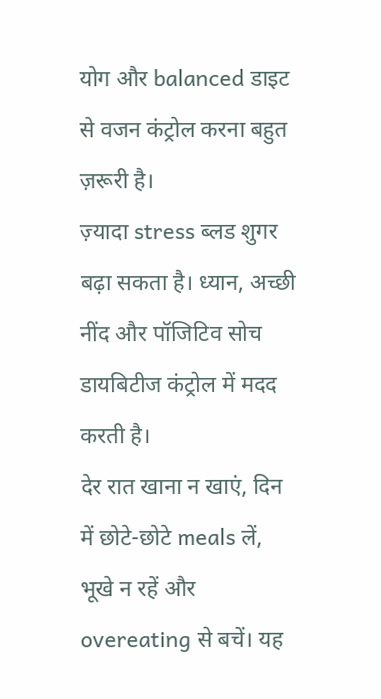योग और balanced डाइट से वजन कंट्रोल करना बहुत ज़रूरी है।
ज़्यादा stress ब्लड शुगर बढ़ा सकता है। ध्यान, अच्छी नींद और पॉजिटिव सोच डायबिटीज कंट्रोल में मदद करती है।
देर रात खाना न खाएं, दिन में छोटे-छोटे meals लें, भूखे न रहें और overeating से बचें। यह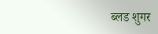ब्लड शुगर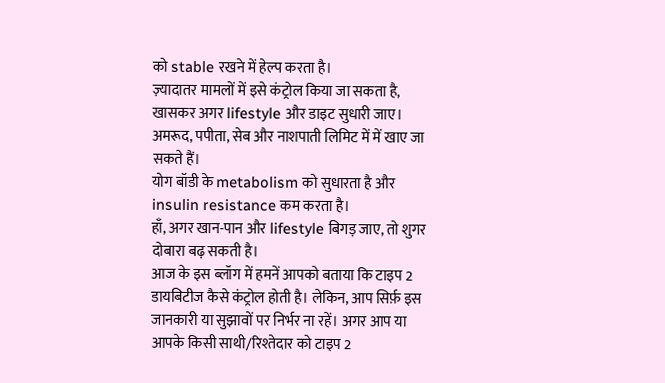को stable रखने में हेल्प करता है।
ज़्यादातर मामलों में इसे कंट्रोल किया जा सकता है, खासकर अगर lifestyle और डाइट सुधारी जाए।
अमरूद, पपीता, सेब और नाशपाती लिमिट में में खाए जा सकते हैं।
योग बॉडी के metabolism को सुधारता है और insulin resistance कम करता है।
हाँ, अगर खान-पान और lifestyle बिगड़ जाए, तो शुगर दोबारा बढ़ सकती है।
आज के इस ब्लॉग में हमनें आपको बताया कि टाइप 2 डायबिटीज कैसे कंट्रोल होती है। लेकिन, आप सिर्फ़ इस जानकारी या सुझावों पर निर्भर ना रहें। अगर आप या आपके किसी साथी/रिश्तेदार को टाइप 2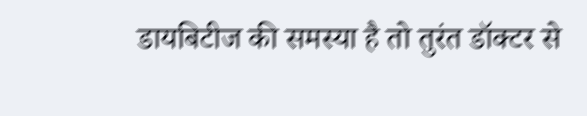डायबिटीज की समस्या है तो तुरंत डॉक्टर से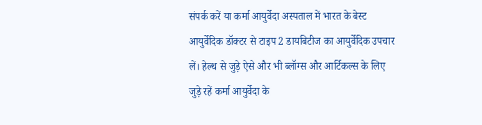संपर्क करें या कर्मा आयुर्वेदा अस्पताल में भारत के बेस्ट आयुर्वेदिक डॉक्टर से टाइप 2 डायबिटीज का आयुर्वेदिक उपचार लें। हेल्थ से जुड़े ऐसे और भी ब्लॉग्स और आर्टिकल्स के लिए जुड़े रहें कर्मा आयुर्वेदा के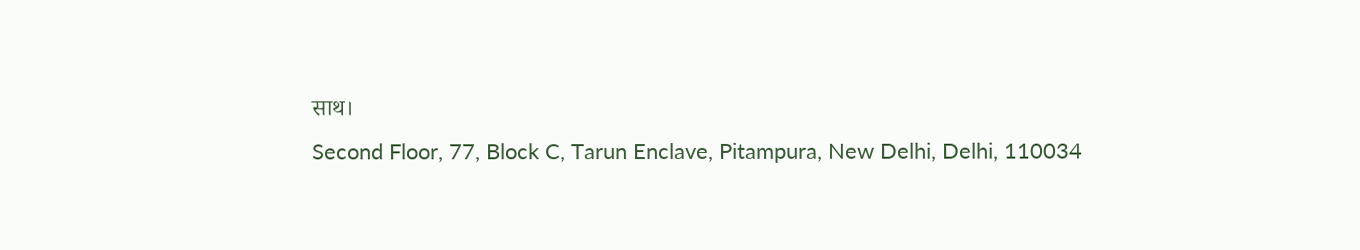साथ।
Second Floor, 77, Block C, Tarun Enclave, Pitampura, New Delhi, Delhi, 110034